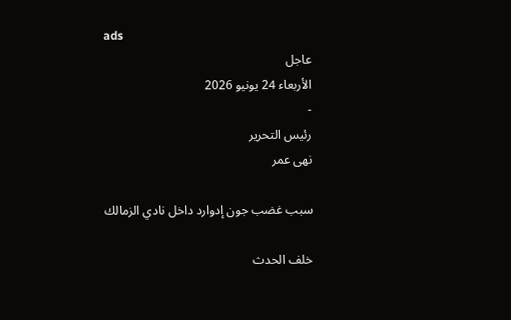ads
عاجل
الأربعاء 24 يونيو 2026
-
رئيس التحرير
نهى عمر

سبب غضب جون إدوارد داخل نادي الزمالك

خلف الحدث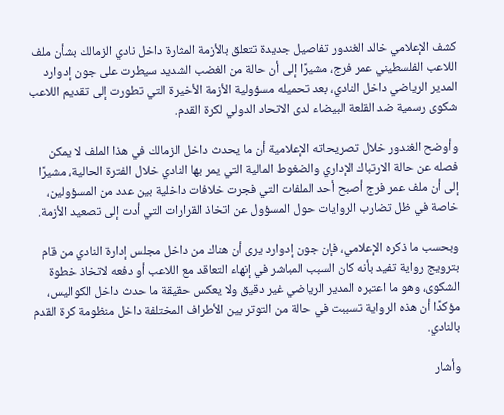كشف الإعلامي خالد الغندور تفاصيل جديدة تتعلق بالأزمة المثارة داخل نادي الزمالك بشأن ملف اللاعب الفلسطيني عمر فرج، مشيرًا إلى أن حالة من الغضب الشديد سيطرت على جون إدوارد المدير الرياضي داخل النادي، بعد تحميله مسؤولية الأزمة الأخيرة التي تطورت إلى تقديم اللاعب شكوى رسمية ضد القلعة البيضاء لدى الاتحاد الدولي لكرة القدم.

وأوضح الغندور خلال تصريحاته الإعلامية أن ما يحدث داخل الزمالك في هذا الملف لا يمكن فصله عن حالة الارتباك الإداري والضغوط المالية التي يمر بها النادي خلال الفترة الحالية، مشيرًا إلى أن ملف عمر فرج أصبح أحد الملفات التي فجرت خلافات داخلية بين عدد من المسؤولين، خاصة في ظل تضارب الروايات حول المسؤول عن اتخاذ القرارات التي أدت إلى تصعيد الأزمة.

وبحسب ما ذكره الإعلامي، فإن جون إدوارد يرى أن هناك من داخل مجلس إدارة النادي من قام بترويج رواية تفيد بأنه كان السبب المباشر في إنهاء التعاقد مع اللاعب أو دفعه لاتخاذ خطوة الشكوى، وهو ما اعتبره المدير الرياضي غير دقيق ولا يعكس حقيقة ما حدث داخل الكواليس، مؤكدًا أن هذه الرواية تسببت في حالة من التوتر بين الأطراف المختلفة داخل منظومة كرة القدم بالنادي.

وأشار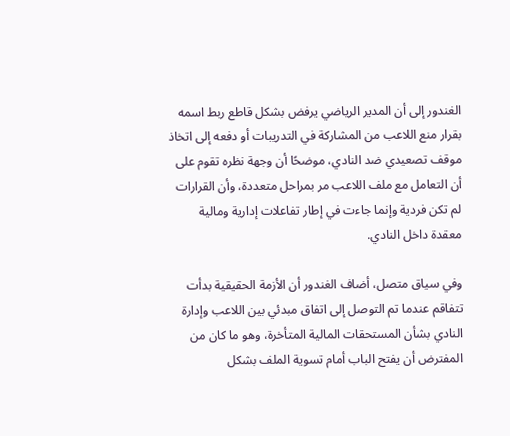الغندور إلى أن المدير الرياضي يرفض بشكل قاطع ربط اسمه بقرار منع اللاعب من المشاركة في التدريبات أو دفعه إلى اتخاذ موقف تصعيدي ضد النادي، موضحًا أن وجهة نظره تقوم على أن التعامل مع ملف اللاعب مر بمراحل متعددة، وأن القرارات لم تكن فردية وإنما جاءت في إطار تفاعلات إدارية ومالية معقدة داخل النادي.

وفي سياق متصل، أضاف الغندور أن الأزمة الحقيقية بدأت تتفاقم عندما تم التوصل إلى اتفاق مبدئي بين اللاعب وإدارة النادي بشأن المستحقات المالية المتأخرة، وهو ما كان من المفترض أن يفتح الباب أمام تسوية الملف بشكل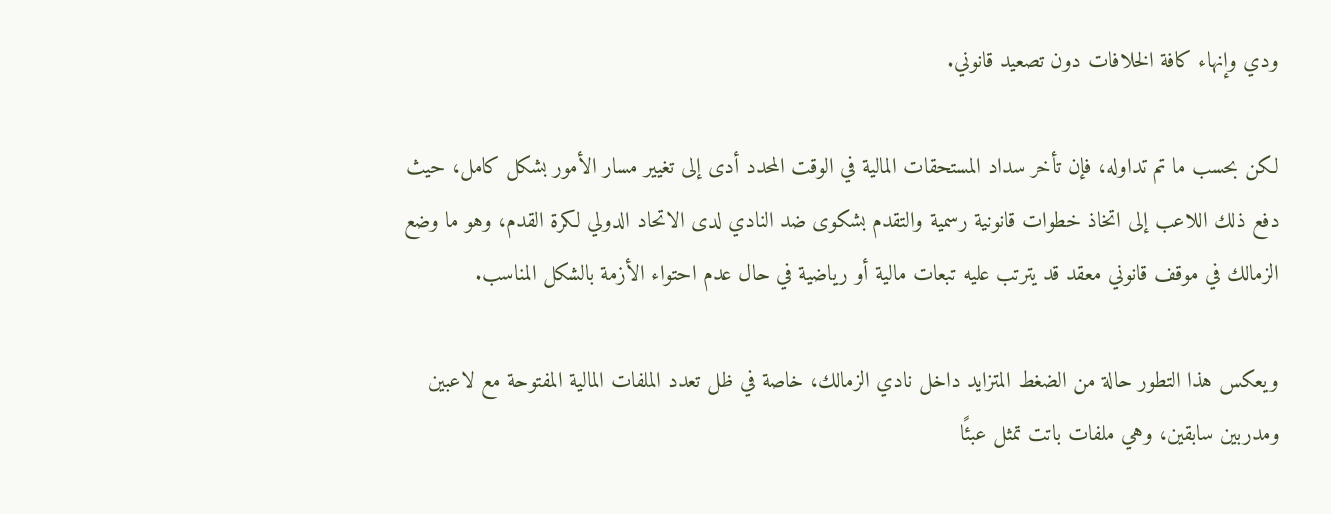ودي وإنهاء كافة الخلافات دون تصعيد قانوني.

لكن بحسب ما تم تداوله، فإن تأخر سداد المستحقات المالية في الوقت المحدد أدى إلى تغيير مسار الأمور بشكل كامل، حيث دفع ذلك اللاعب إلى اتخاذ خطوات قانونية رسمية والتقدم بشكوى ضد النادي لدى الاتحاد الدولي لكرة القدم، وهو ما وضع الزمالك في موقف قانوني معقد قد يترتب عليه تبعات مالية أو رياضية في حال عدم احتواء الأزمة بالشكل المناسب.

ويعكس هذا التطور حالة من الضغط المتزايد داخل نادي الزمالك، خاصة في ظل تعدد الملفات المالية المفتوحة مع لاعبين ومدربين سابقين، وهي ملفات باتت تمثل عبئًا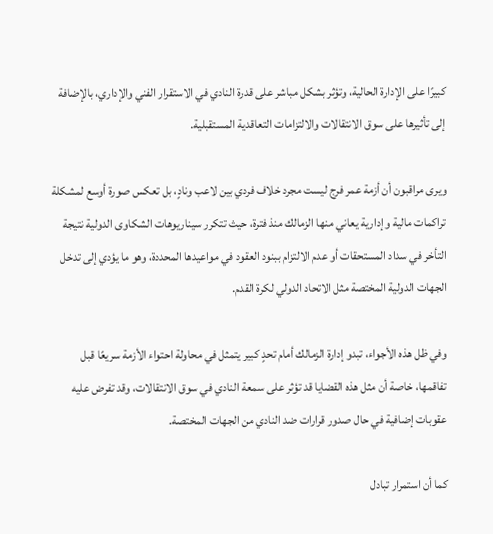كبيرًا على الإدارة الحالية، وتؤثر بشكل مباشر على قدرة النادي في الاستقرار الفني والإداري، بالإضافة إلى تأثيرها على سوق الانتقالات والالتزامات التعاقدية المستقبلية.

ويرى مراقبون أن أزمة عمر فرج ليست مجرد خلاف فردي بين لاعب ونادٍ، بل تعكس صورة أوسع لمشكلة تراكمات مالية وإدارية يعاني منها الزمالك منذ فترة، حيث تتكرر سيناريوهات الشكاوى الدولية نتيجة التأخر في سداد المستحقات أو عدم الالتزام ببنود العقود في مواعيدها المحددة، وهو ما يؤدي إلى تدخل الجهات الدولية المختصة مثل الاتحاد الدولي لكرة القدم.

وفي ظل هذه الأجواء، تبدو إدارة الزمالك أمام تحدٍ كبير يتمثل في محاولة احتواء الأزمة سريعًا قبل تفاقمها، خاصة أن مثل هذه القضايا قد تؤثر على سمعة النادي في سوق الانتقالات، وقد تفرض عليه عقوبات إضافية في حال صدور قرارات ضد النادي من الجهات المختصة.

كما أن استمرار تبادل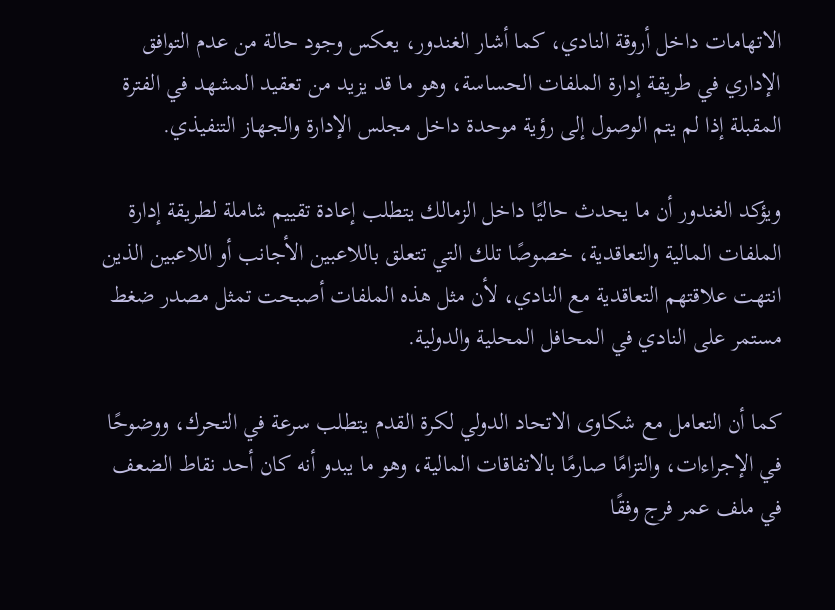الاتهامات داخل أروقة النادي، كما أشار الغندور، يعكس وجود حالة من عدم التوافق الإداري في طريقة إدارة الملفات الحساسة، وهو ما قد يزيد من تعقيد المشهد في الفترة المقبلة إذا لم يتم الوصول إلى رؤية موحدة داخل مجلس الإدارة والجهاز التنفيذي.

ويؤكد الغندور أن ما يحدث حاليًا داخل الزمالك يتطلب إعادة تقييم شاملة لطريقة إدارة الملفات المالية والتعاقدية، خصوصًا تلك التي تتعلق باللاعبين الأجانب أو اللاعبين الذين انتهت علاقتهم التعاقدية مع النادي، لأن مثل هذه الملفات أصبحت تمثل مصدر ضغط مستمر على النادي في المحافل المحلية والدولية.

كما أن التعامل مع شكاوى الاتحاد الدولي لكرة القدم يتطلب سرعة في التحرك، ووضوحًا في الإجراءات، والتزامًا صارمًا بالاتفاقات المالية، وهو ما يبدو أنه كان أحد نقاط الضعف في ملف عمر فرج وفقًا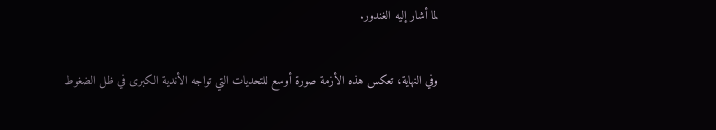لما أشار إليه الغندور.

وفي النهاية، تعكس هذه الأزمة صورة أوسع للتحديات التي تواجه الأندية الكبرى في ظل الضغوط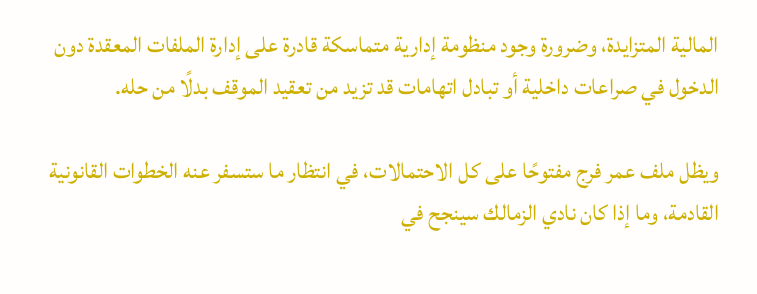المالية المتزايدة، وضرورة وجود منظومة إدارية متماسكة قادرة على إدارة الملفات المعقدة دون الدخول في صراعات داخلية أو تبادل اتهامات قد تزيد من تعقيد الموقف بدلًا من حله.

ويظل ملف عمر فرج مفتوحًا على كل الاحتمالات، في انتظار ما ستسفر عنه الخطوات القانونية القادمة، وما إذا كان نادي الزمالك سينجح في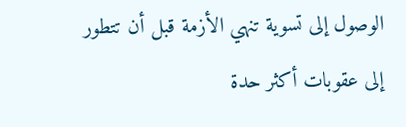الوصول إلى تسوية تنهي الأزمة قبل أن تتطور إلى عقوبات أكثر حدة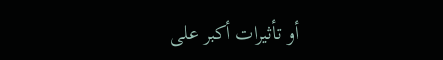أو تأثيرات أكبر على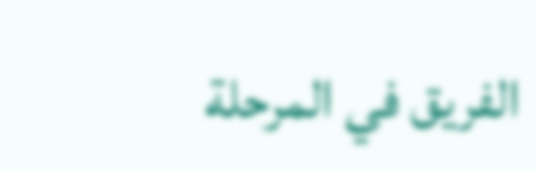الفريق في المرحلة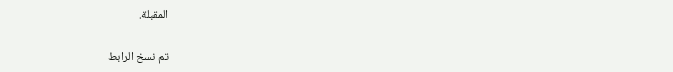المقبلة.

تم نسخ الرابط